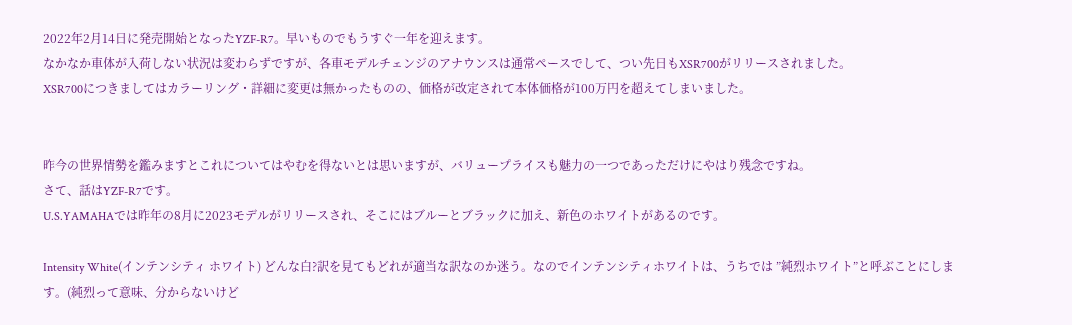2022年2月14日に発売開始となったYZF-R7。早いものでもうすぐ一年を迎えます。
なかなか車体が入荷しない状況は変わらずですが、各車モデルチェンジのアナウンスは通常ペースでして、つい先日もXSR700がリリースされました。
XSR700につきましてはカラーリング・詳細に変更は無かったものの、価格が改定されて本体価格が100万円を超えてしまいました。


昨今の世界情勢を鑑みますとこれについてはやむを得ないとは思いますが、バリュープライスも魅力の一つであっただけにやはり残念ですね。
さて、話はYZF-R7です。
U.S.YAMAHAでは昨年の8月に2023モデルがリリースされ、そこにはブルーとブラックに加え、新色のホワイトがあるのです。

Intensity White(インテンシティ ホワイト) どんな白?訳を見てもどれが適当な訳なのか迷う。なのでインテンシティホワイトは、うちでは ”純烈ホワイト”と呼ぶことにします。(純烈って意味、分からないけど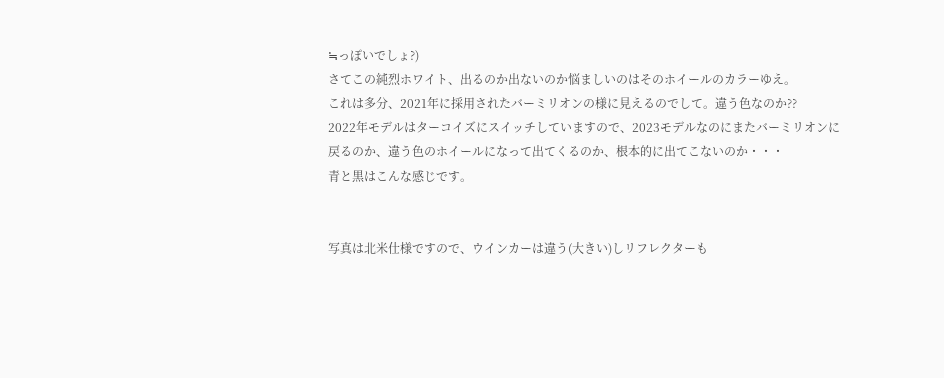≒っぽいでしょ?)
さてこの純烈ホワイト、出るのか出ないのか悩ましいのはそのホイールのカラーゆえ。
これは多分、2021年に採用されたバーミリオンの様に見えるのでして。違う色なのか??
2022年モデルはターコイズにスイッチしていますので、2023モデルなのにまたバーミリオンに戻るのか、違う色のホイールになって出てくるのか、根本的に出てこないのか・・・
青と黒はこんな感じです。


写真は北米仕様ですので、ウインカーは違う(大きい)しリフレクターも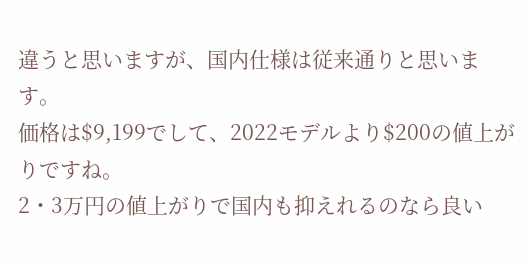違うと思いますが、国内仕様は従来通りと思います。
価格は$9,199でして、2022モデルより$200の値上がりですね。
2・3万円の値上がりで国内も抑えれるのなら良い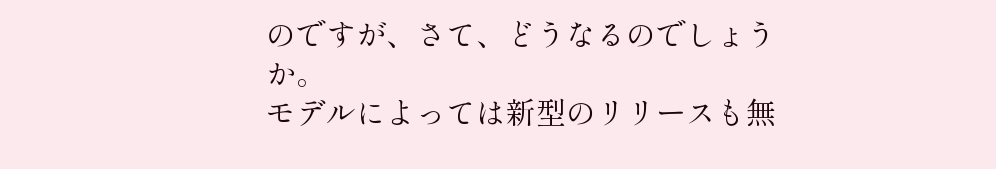のですが、さて、どうなるのでしょうか。
モデルによっては新型のリリースも無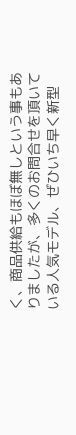く、商品供給もほぼ無しという事もありましたが、多くのお問合せを頂いている人気モデル、ぜひいち早く新型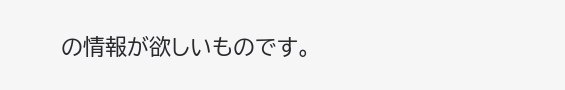の情報が欲しいものです。